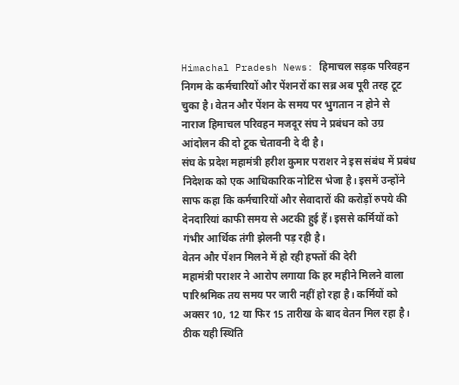Himachal Pradesh News: हिमाचल सड़क परिवहन निगम के कर्मचारियों और पेंशनरों का सब्र अब पूरी तरह टूट चुका है। वेतन और पेंशन के समय पर भुगतान न होने से नाराज हिमाचल परिवहन मजदूर संघ ने प्रबंधन को उग्र आंदोलन की दो टूक चेतावनी दे दी है।
संघ के प्रदेश महामंत्री हरीश कुमार पराशर ने इस संबंध में प्रबंध निदेशक को एक आधिकारिक नोटिस भेजा है। इसमें उन्होंने साफ कहा कि कर्मचारियों और सेवादारों की करोड़ों रुपये की देनदारियां काफी समय से अटकी हुई हैं। इससे कर्मियों को गंभीर आर्थिक तंगी झेलनी पड़ रही है।
वेतन और पेंशन मिलने में हो रही हफ्तों की देरी
महामंत्री पराशर ने आरोप लगाया कि हर महीने मिलने वाला पारिश्रमिक तय समय पर जारी नहीं हो रहा है। कर्मियों को अक्सर 10, 12 या फिर 15 तारीख के बाद वेतन मिल रहा है। ठीक यही स्थिति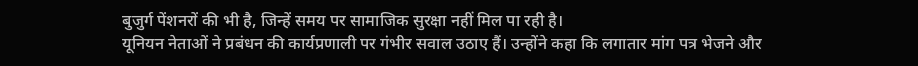बुजुर्ग पेंशनरों की भी है, जिन्हें समय पर सामाजिक सुरक्षा नहीं मिल पा रही है।
यूनियन नेताओं ने प्रबंधन की कार्यप्रणाली पर गंभीर सवाल उठाए हैं। उन्होंने कहा कि लगातार मांग पत्र भेजने और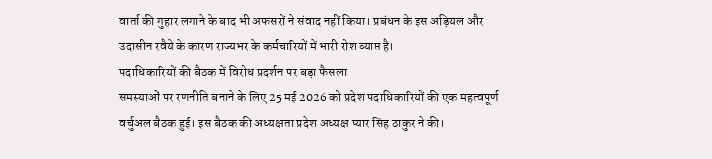वार्ता की गुहार लगाने के बाद भी अफसरों ने संवाद नहीं किया। प्रबंधन के इस अड़ियल और उदासीन रवैये के कारण राज्यभर के कर्मचारियों में भारी रोश व्याप्त है।
पदाधिकारियों की बैठक में विरोध प्रदर्शन पर बड़ा फैसला
समस्याओं पर रणनीति बनाने के लिए 25 मई 2026 को प्रदेश पदाधिकारियों की एक महत्वपूर्ण वर्चुअल बैठक हुई। इस बैठक की अध्यक्षता प्रदेश अध्यक्ष प्यार सिंह ठाकुर ने की।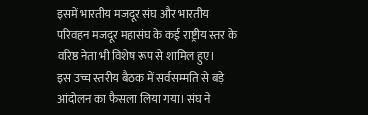इसमें भारतीय मजदूर संघ और भारतीय परिवहन मजदूर महासंघ के कई राष्ट्रीय स्तर के वरिष्ठ नेता भी विशेष रूप से शामिल हुए।
इस उच्च स्तरीय बैठक में सर्वसम्मति से बड़े आंदोलन का फैसला लिया गया। संघ ने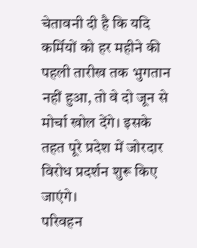चेतावनी दी है कि यदि कर्मियों को हर महीने की पहली तारीख तक भुगतान नहीं हुआ, तो वे दो जून से मोर्चा खोल देंगे। इसके तहत पूरे प्रदेश में जोरदार विरोध प्रदर्शन शुरू किए जाएंगे।
परिवहन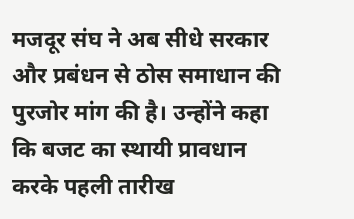मजदूर संघ ने अब सीधे सरकार और प्रबंधन से ठोस समाधान की पुरजोर मांग की है। उन्होंने कहा कि बजट का स्थायी प्रावधान करके पहली तारीख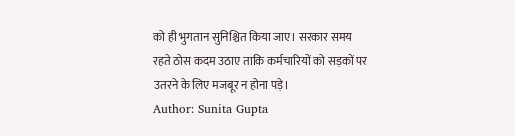को ही भुगतान सुनिश्चित किया जाए। सरकार समय रहते ठोस कदम उठाए ताकि कर्मचारियों को सड़कों पर उतरने के लिए मजबूर न होना पड़े।
Author: Sunita Gupta